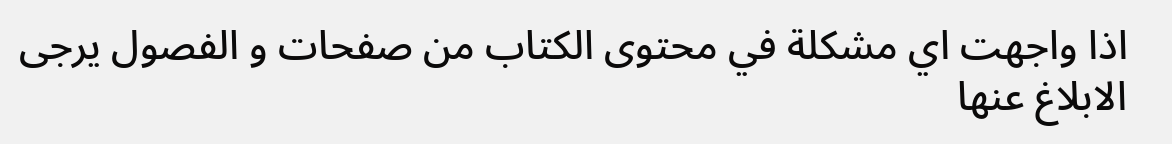اذا واجهت اي مشكلة في محتوى الكتاب من صفحات و الفصول يرجى الابلاغ عنها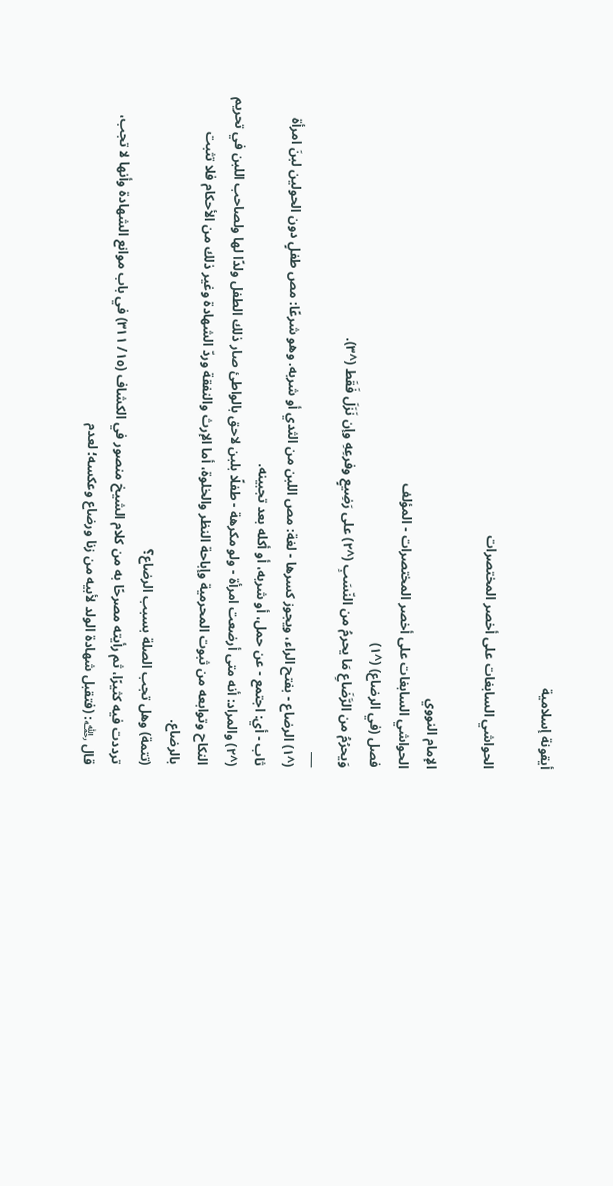أيقونة إسلامية

الحواشي السابغات على أخصر المختصرات

الإمام النووي
الحواشي السابغات على أخصر المختصرات - المؤلف
فصل (في الرضاع) (^١)
وَيحرُمُ من الرَّضَاعِ مَا يحرمُ من النّسَبِ (^٢) على رَضِيعٍ وفرعِهِ وإن نَزَلَ فَقَط (^٣).
___
(^١) الرضاع - بفتح الراء، ويجوز كسرها - لغة: مص اللبن من الثدي أو شربه. وهو شرعًا: مص طفلٍ دون الحولين لبنَ امرأة ثاب - أي: اجتمع - عن حمل، أو شربه، أو أكله بعد تجبينه.
(^٢) والمراد: أنه متى أرضعت امرأة - ولو مكرهة - طفلًا بلبن لاحق بالواطئ صار ذلك الطفل ولدًا لها ولصاحب اللبن في تحريم النكاح وتوابعه من ثبوت المحرمية وإباحة النظر والخلوة، أما الإرث والنفقة وردّ الشهادة وغير ذلك من الأحكام فلا تثبت بالرضاع.
(تتمة) وهل تجب الصلة بسبب الرضاع؟
ترددت فيه كثيرًا، ثم رأيته مصرحًا به من كلام الشيخ منصور في الكشاف (١٥/ ٣١١) في باب موانع الشهادة وأنها لا تجب، قال ﵀: (فتقبل شهادة الولد لأبيه من زنا ورضاع وعكسه؛ لعدم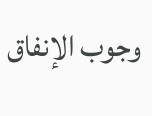وجوب الإنفاق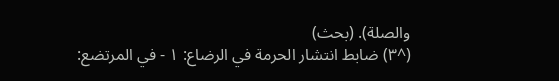والصلة). (بحث)
(^٣) ضابط انتشار الحرمة في الرضاع: ١ - في المرتضع: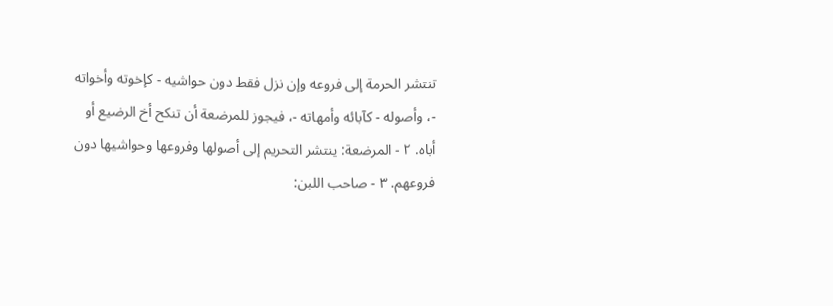تنتشر الحرمة إلى فروعه وإن نزل فقط دون حواشيه - كإخوته وأخواته -، وأصوله - كآبائه وأمهاته -، فيجوز للمرضعة أن تنكح أخ الرضيع أو أباه. ٢ - المرضعة: ينتشر التحريم إلى أصولها وفروعها وحواشيها دون فروعهم. ٣ - صاحب اللبن: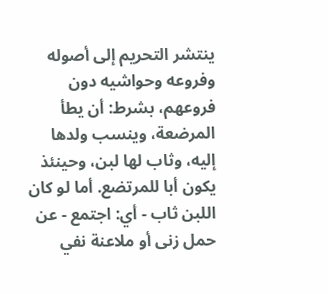ينتشر التحريم إلى أصوله وفروعه وحواشيه دون فروعهم، بشرط: أن يطأ المرضعة، وينسب ولدها إليه، وثاب لها لبن، وحينئذ يكون أبا للمرتضع. أما لو كان اللبن ثاب - أي: اجتمع - عن حمل زنى أو ملاعنة نفي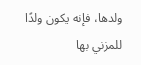ولدها، فإنه يكون ولدًا للمزني بها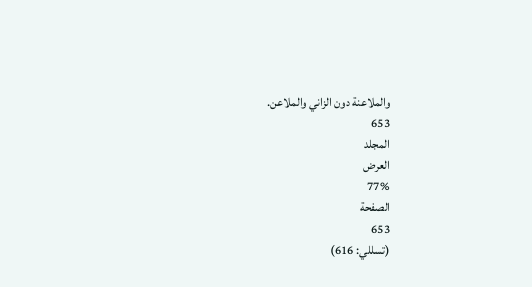والملاعنة دون الزاني والملاعن.
653
المجلد
العرض
77%
الصفحة
653
(تسللي: 616)